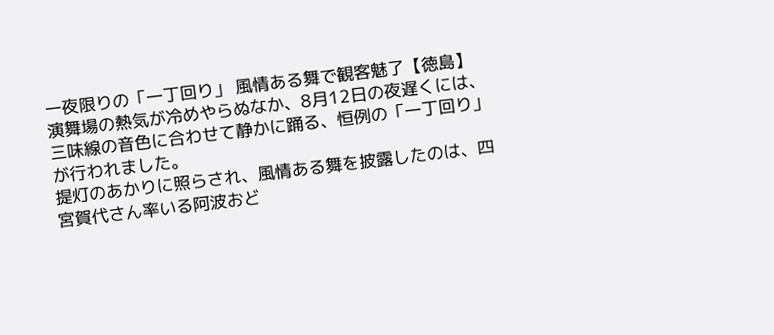一夜限りの「一丁回り」 風情ある舞で観客魅了【徳島】
演舞場の熱気が冷めやらぬなか、8月12日の夜遅くには、三味線の音色に合わせて静かに踊る、恒例の「一丁回り」が行われました。
提灯のあかりに照らされ、風情ある舞を披露したのは、四宮賀代さん率いる阿波おど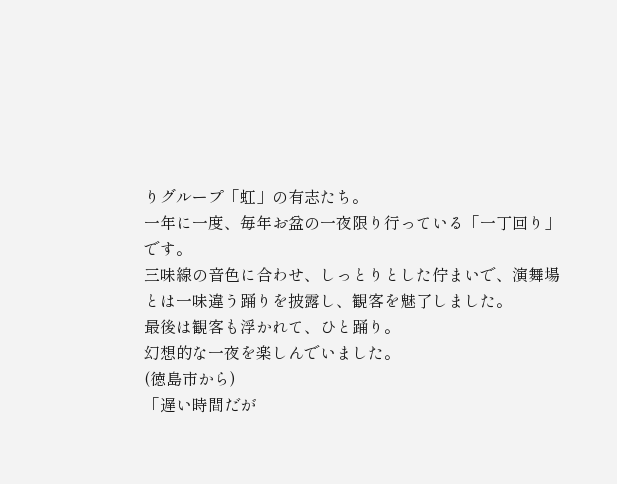りグループ「虹」の有志たち。
一年に一度、毎年お盆の一夜限り行っている「一丁回り」です。
三味線の音色に合わせ、しっとりとした佇まいで、演舞場とは一味違う踊りを披露し、観客を魅了しました。
最後は観客も浮かれて、ひと踊り。
幻想的な一夜を楽しんでいました。
(徳島市から)
「遅い時間だが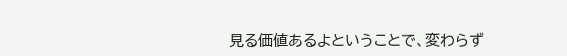見る価値あるよということで、変わらず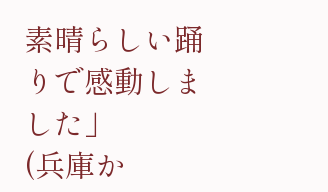素晴らしい踊りで感動しました」
(兵庫か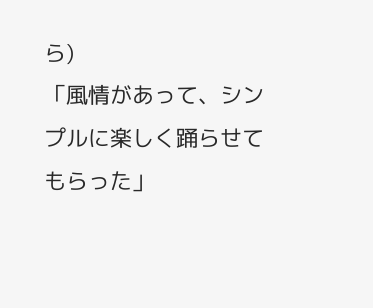ら)
「風情があって、シンプルに楽しく踊らせてもらった」